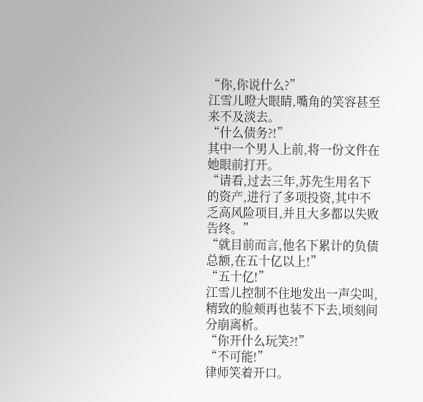“你,你说什么?”
江雪儿瞪大眼睛,嘴角的笑容甚至来不及淡去。
“什么债务?!”
其中一个男人上前,将一份文件在她眼前打开。
“请看,过去三年,苏先生用名下的资产,进行了多项投资,其中不乏高风险项目,并且大多都以失败告终。”
“就目前而言,他名下累计的负债总额,在五十亿以上!”
“五十亿!”
江雪儿控制不住地发出一声尖叫,精致的脸颊再也装不下去,顷刻间分崩离析。
“你开什么玩笑?!”
“不可能!”
律师笑着开口。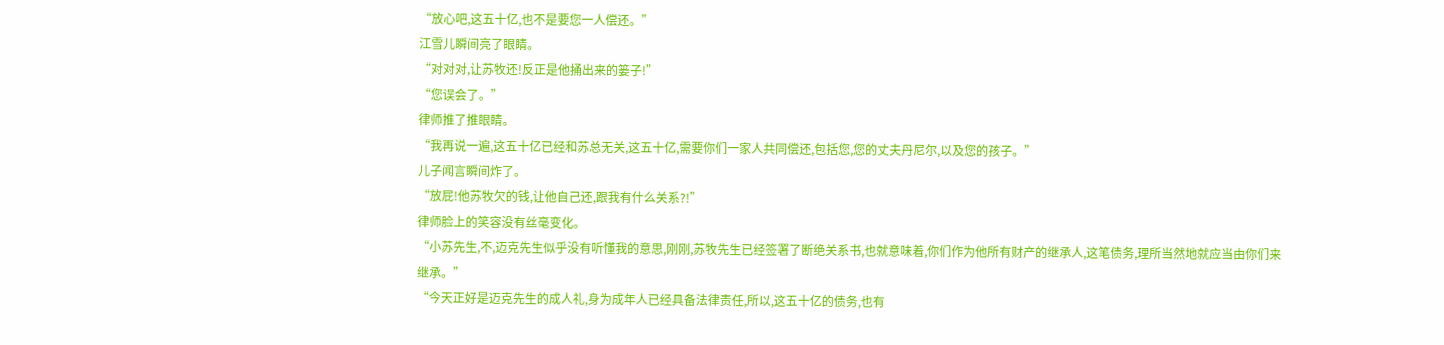“放心吧,这五十亿,也不是要您一人偿还。”
江雪儿瞬间亮了眼睛。
“对对对,让苏牧还!反正是他捅出来的篓子!”
“您误会了。”
律师推了推眼睛。
“我再说一遍,这五十亿已经和苏总无关,这五十亿,需要你们一家人共同偿还,包括您,您的丈夫丹尼尔,以及您的孩子。”
儿子闻言瞬间炸了。
“放屁!他苏牧欠的钱,让他自己还,跟我有什么关系?!”
律师脸上的笑容没有丝毫变化。
“小苏先生,不,迈克先生似乎没有听懂我的意思,刚刚,苏牧先生已经签署了断绝关系书,也就意味着,你们作为他所有财产的继承人,这笔债务,理所当然地就应当由你们来继承。”
“今天正好是迈克先生的成人礼,身为成年人已经具备法律责任,所以,这五十亿的债务,也有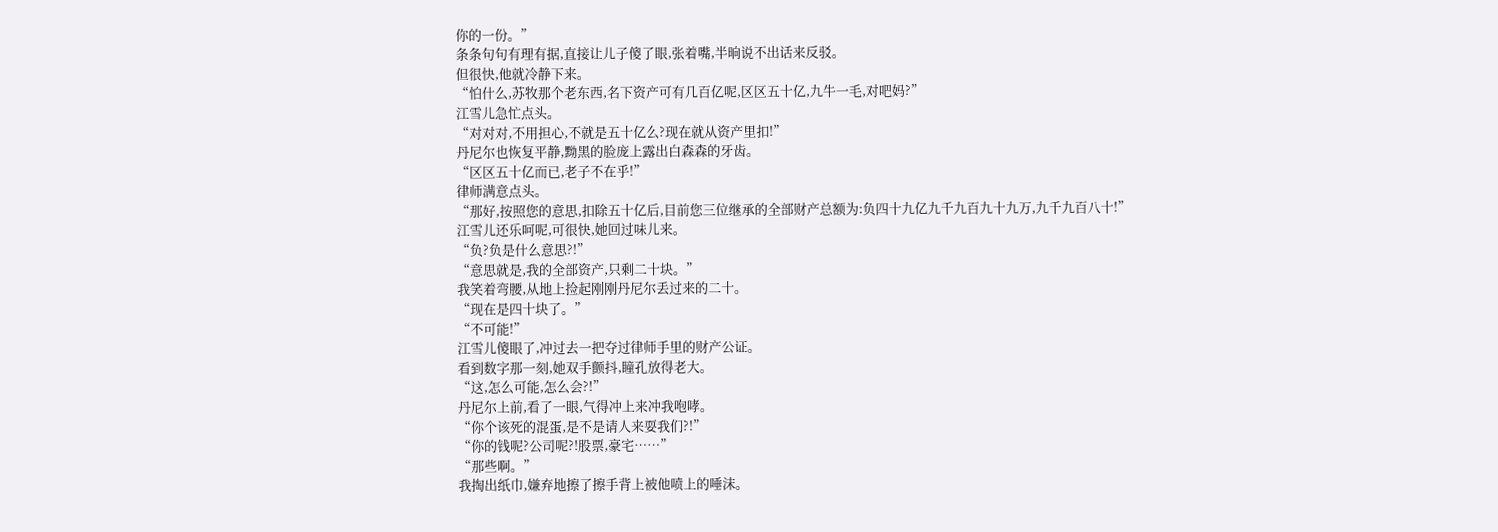你的一份。”
条条句句有理有据,直接让儿子傻了眼,张着嘴,半晌说不出话来反驳。
但很快,他就冷静下来。
“怕什么,苏牧那个老东西,名下资产可有几百亿呢,区区五十亿,九牛一毛,对吧妈?”
江雪儿急忙点头。
“对对对,不用担心,不就是五十亿么?现在就从资产里扣!”
丹尼尔也恢复平静,黝黑的脸庞上露出白森森的牙齿。
“区区五十亿而已,老子不在乎!”
律师满意点头。
“那好,按照您的意思,扣除五十亿后,目前您三位继承的全部财产总额为:负四十九亿九千九百九十九万,九千九百八十!”
江雪儿还乐呵呢,可很快,她回过味儿来。
“负?负是什么意思?!”
“意思就是,我的全部资产,只剩二十块。”
我笑着弯腰,从地上捡起刚刚丹尼尔丢过来的二十。
“现在是四十块了。”
“不可能!”
江雪儿傻眼了,冲过去一把夺过律师手里的财产公证。
看到数字那一刻,她双手颤抖,瞳孔放得老大。
“这,怎么可能,怎么会?!”
丹尼尔上前,看了一眼,气得冲上来冲我咆哮。
“你个该死的混蛋,是不是请人来耍我们?!”
“你的钱呢?公司呢?!股票,豪宅……”
“那些啊。”
我掏出纸巾,嫌弃地擦了擦手背上被他喷上的唾沫。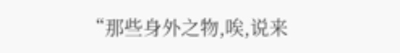“那些身外之物,唉,说来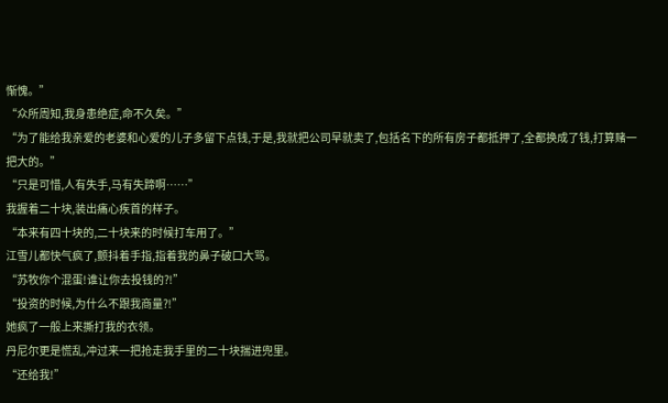惭愧。”
“众所周知,我身患绝症,命不久矣。”
“为了能给我亲爱的老婆和心爱的儿子多留下点钱,于是,我就把公司早就卖了,包括名下的所有房子都抵押了,全都换成了钱,打算赌一把大的。”
“只是可惜,人有失手,马有失蹄啊……”
我握着二十块,装出痛心疾首的样子。
“本来有四十块的,二十块来的时候打车用了。”
江雪儿都快气疯了,颤抖着手指,指着我的鼻子破口大骂。
“苏牧你个混蛋!谁让你去投钱的?!”
“投资的时候,为什么不跟我商量?!”
她疯了一般上来撕打我的衣领。
丹尼尔更是慌乱,冲过来一把抢走我手里的二十块揣进兜里。
“还给我!”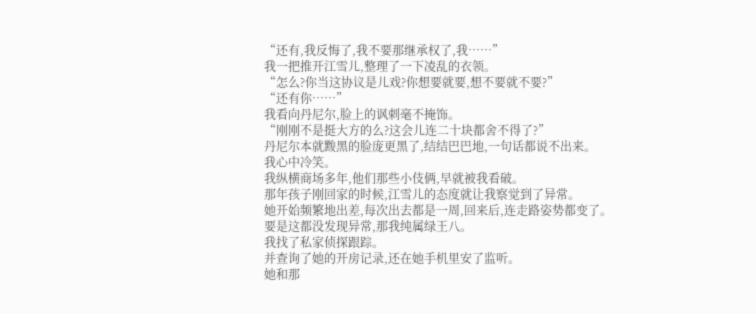“还有,我反悔了,我不要那继承权了,我……”
我一把推开江雪儿,整理了一下凌乱的衣领。
“怎么?你当这协议是儿戏?你想要就要,想不要就不要?”
“还有你……”
我看向丹尼尔,脸上的讽刺毫不掩饰。
“刚刚不是挺大方的么?这会儿连二十块都舍不得了?”
丹尼尔本就黢黑的脸庞更黑了,结结巴巴地,一句话都说不出来。
我心中冷笑。
我纵横商场多年,他们那些小伎俩,早就被我看破。
那年孩子刚回家的时候,江雪儿的态度就让我察觉到了异常。
她开始频繁地出差,每次出去都是一周,回来后,连走路姿势都变了。
要是这都没发现异常,那我纯属绿王八。
我找了私家侦探跟踪。
并查询了她的开房记录,还在她手机里安了监听。
她和那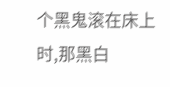个黑鬼滚在床上时,那黑白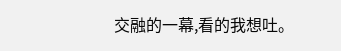交融的一幕,看的我想吐。